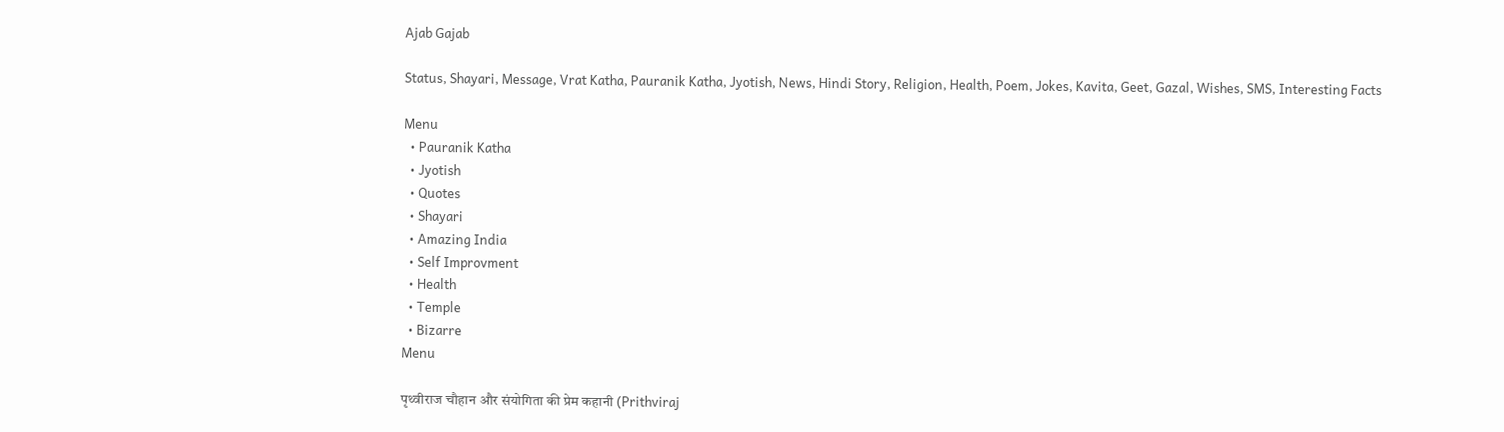Ajab Gajab

Status, Shayari, Message, Vrat Katha, Pauranik Katha, Jyotish, News, Hindi Story, Religion, Health, Poem, Jokes, Kavita, Geet, Gazal, Wishes, SMS, Interesting Facts

Menu
  • Pauranik Katha
  • Jyotish
  • Quotes
  • Shayari
  • Amazing India
  • Self Improvment
  • Health
  • Temple
  • Bizarre
Menu

पृथ्वीराज चौहान और संयोगिता की प्रेम कहानी (Prithviraj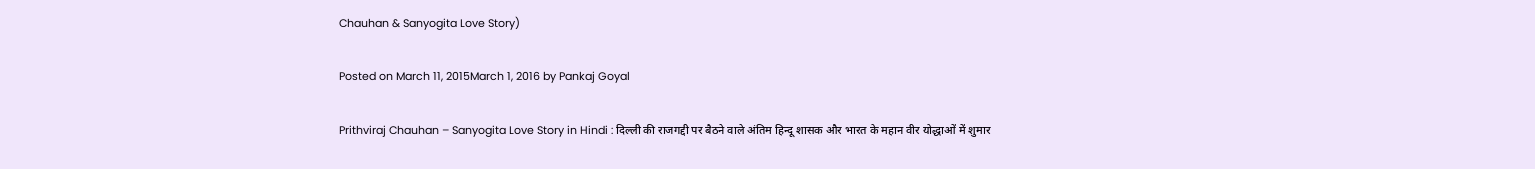Chauhan & Sanyogita Love Story)

Posted on March 11, 2015March 1, 2016 by Pankaj Goyal

Prithviraj Chauhan – Sanyogita Love Story in Hindi : दिल्ली की राजगद्दी पर बैठने वाले अंतिम हिन्दू शासक और भारत के महान वीर योद्धाओं में शुमार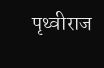पृथ्वीराज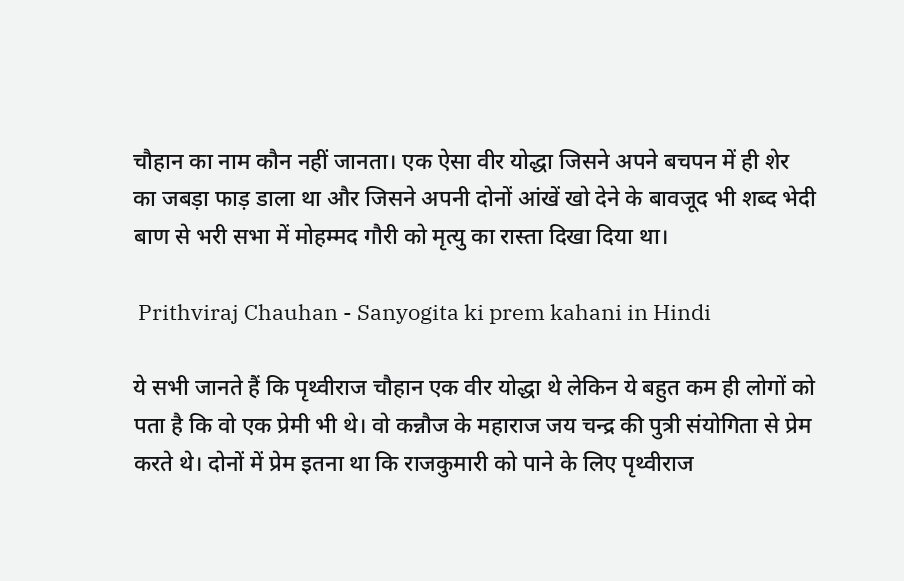चौहान का नाम कौन नहीं जानता। एक ऐसा वीर योद्धा जिसने अपने बचपन में ही शेर का जबड़ा फाड़ डाला था और जिसने अपनी दोनों आंखें खो देने के बावजूद भी शब्द भेदी बाण से भरी सभा में मोहम्मद गौरी को मृत्यु का रास्ता दिखा दिया था।

 Prithviraj Chauhan - Sanyogita ki prem kahani in Hindi

ये सभी जानते हैं कि पृथ्वीराज चौहान एक वीर योद्धा थे लेकिन ये बहुत कम ही लोगों को पता है कि वो एक प्रेमी भी थे। वो कन्नौज के महाराज जय चन्द्र की पुत्री संयोगिता से प्रेम करते थे। दोनों में प्रेम इतना था कि राजकुमारी को पाने के लिए पृथ्वीराज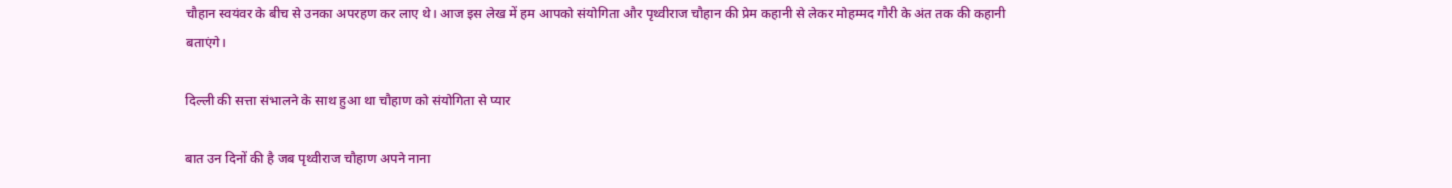चौहान स्वयंवर के बीच से उनका अपरहण कर लाए थे। आज इस लेख में हम आपको संयोगिता और पृथ्वीराज चौहान की प्रेम कहानी से लेकर मोहम्मद गौरी के अंत तक की कहानी बताएंगे।

दिल्ली की सत्ता संभालने के साथ हुआ था चौहाण को संयोगिता से प्यार

बात उन दिनों की है जब पृथ्वीराज चौहाण अपने नाना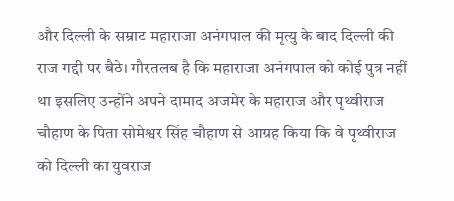और दिल्ली के सम्राट महाराजा अनंगपाल की मृत्यु के बाद दिल्ली की राज गद्दी पर बैठे। गौरतलब है कि महाराजा अनंगपाल को कोई पुत्र नहीं था इसलिए उन्होंने अपने दामाद अजमेर के महाराज और पृथ्वीराज चौहाण के पिता सोमेश्वर सिंह चौहाण से आग्रह किया कि वे पृथ्वीराज को दिल्ली का युवराज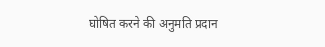घोषित करने की अनुमति प्रदान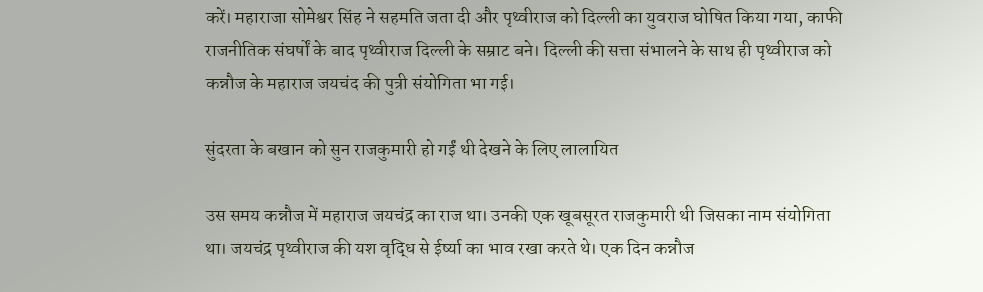करें। महाराजा सोमेश्वर सिंह ने सहमति जता दी और पृथ्वीराज को दिल्ली का युवराज घोषित किया गया, काफी राजनीतिक संघर्षों के बाद पृथ्वीराज दिल्ली के सम्राट बने। दिल्ली की सत्ता संभालने के साथ ही पृथ्वीराज को कन्नौज के महाराज जयचंद की पुत्री संयोगिता भा गई।

सुंदरता के बखान को सुन राजकुमारी हो गईं थी देखने के लिए लालायित

उस समय कन्नौज में महाराज जयचंद्र का राज था। उनकी एक खूबसूरत राजकुमारी थी जिसका नाम संयोगिता था। जयचंद्र पृथ्वीराज की यश वृद्धि से ईर्ष्या का भाव रखा करते थे। एक दिन कन्नौज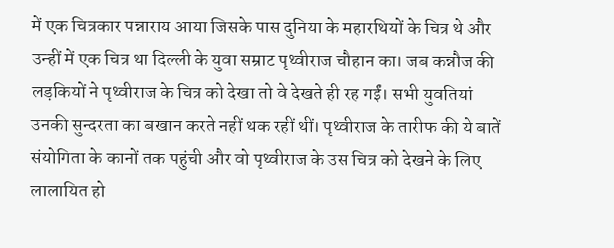में एक चित्रकार पन्नाराय आया जिसके पास दुनिया के महारथियों के चित्र थे और उन्हीं में एक चित्र था दिल्ली के युवा सम्राट पृथ्वीराज चौहान का। जब कन्नौज की लड़कियों ने पृथ्वीराज के चित्र को देखा तो वे देखते ही रह गईं। सभी युवतियां उनकी सुन्दरता का बखान करते नहीं थक रहीं थीं। पृथ्वीराज के तारीफ की ये बातें संयोगिता के कानों तक पहुंची और वो पृथ्वीराज के उस चित्र को देखने के लिए लालायित हो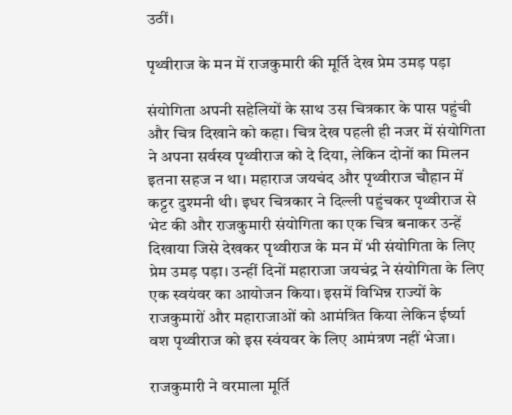उठीं।

पृथ्वीराज के मन में राजकुमारी की मूर्ति देख प्रेम उमड़ पड़ा

संयोगिता अपनी सहेलियों के साथ उस चित्रकार के पास पहुंची और चित्र दिखाने को कहा। चित्र देख पहली ही नजर में संयोगिता ने अपना सर्वस्व पृथ्वीराज को दे दिया, लेकिन दोनों का मिलन इतना सहज न था। महाराज जयचंद और पृथ्वीराज चौहान में कट्टर दुश्मनी थी। इधर चित्रकार ने दिल्ली पहुंचकर पृथ्वीराज से भेट की और राजकुमारी संयोगिता का एक चित्र बनाकर उन्हें दिखाया जिसे देखकर पृथ्वीराज के मन में भी संयोगिता के लिए प्रेम उमड़ पड़ा। उन्हीं दिनों महाराजा जयचंद्र ने संयोगिता के लिए एक स्वयंवर का आयोजन किया। इसमें विभिन्न राज्यों के राजकुमारों और महाराजाओं को आमंत्रित किया लेकिन ईर्ष्या वश पृथ्वीराज को इस स्वंयवर के लिए आमंत्रण नहीं भेजा।

राजकुमारी ने वरमाला मूर्ति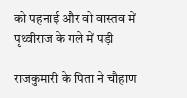को पहनाई और वो वास्तव में पृथ्वीराज के गले में पड़ी

राजकुमारी के पिता ने चौहाण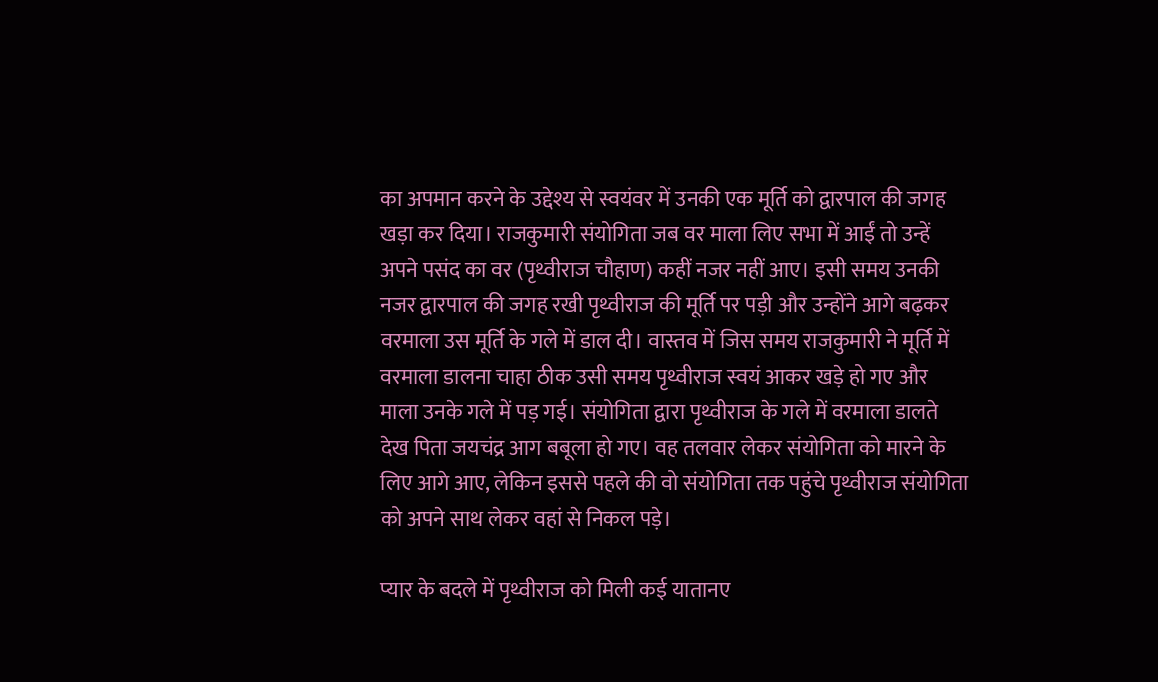का अपमान करने के उद्देश्य से स्वयंवर में उनकी एक मूर्ति को द्वारपाल की जगह खड़ा कर दिया। राजकुमारी संयोगिता जब वर माला लिए सभा में आईं तो उन्हें अपने पसंद का वर (पृथ्वीराज चौहाण) कहीं नजर नहीं आए। इसी समय उनकी नजर द्वारपाल की जगह रखी पृथ्वीराज की मूर्ति पर पड़ी और उन्होंने आगे बढ़कर वरमाला उस मूर्ति के गले में डाल दी। वास्तव में जिस समय राजकुमारी ने मूर्ति में वरमाला डालना चाहा ठीक उसी समय पृथ्वीराज स्वयं आकर खड़े हो गए और माला उनके गले में पड़ गई। संयोगिता द्वारा पृथ्वीराज के गले में वरमाला डालते देख पिता जयचंद्र आग बबूला हो गए। वह तलवार लेकर संयोगिता को मारने के लिए आगे आए, लेकिन इससे पहले की वो संयोगिता तक पहुंचे पृथ्वीराज संयोगिता को अपने साथ लेकर वहां से निकल पड़े।

प्यार के बदले में पृथ्वीराज को मिली कई यातानए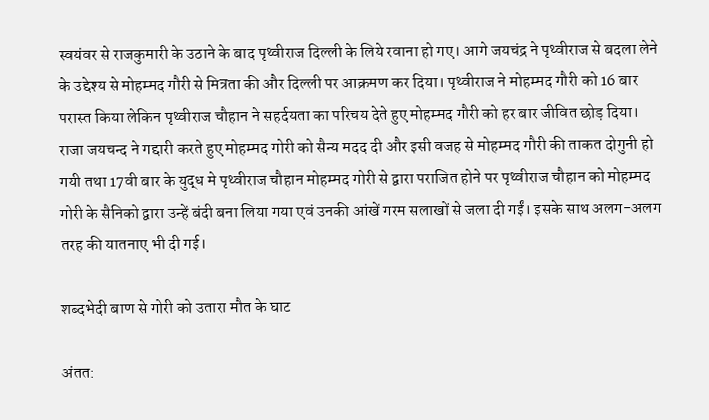स्वयंवर से राजकुमारी के उठाने के बाद पृथ्वीराज दिल्ली के लिये रवाना हो गए। आगे जयचंद्र ने पृथ्वीराज से बदला लेने के उद्देश्य से मोहम्मद गौरी से मित्रता की और दिल्ली पर आक्रमण कर दिया। पृथ्वीराज ने मोहम्मद गौरी को 16 बार परास्त किया लेकिन पृथ्वीराज चौहान ने सहर्दयता का परिचय देते हुए मोहम्मद गौरी को हर बार जीवित छोड़ दिया। राजा जयचन्द ने गद्दारी करते हुए मोहम्मद गोरी को सैन्य मदद दी और इसी वजह से मोहम्मद गौरी की ताकत दोगुनी हो गयी तथा 17वी बार के युद्ध मे पृथ्वीराज चौहान मोहम्मद गोरी से द्वारा पराजित होने पर पृथ्वीराज चौहान को मोहम्मद गोरी के सैनिको द्वारा उन्‍हें बंदी बना लिया गया एवं उनकी आंखें गरम सलाखों से जला दी गईं। इसके साथ अलग-अलग तरह की यातनाए भी दी गई।

शब्दभेदी बाण से गोरी को उतारा मौत के घाट

अंतत: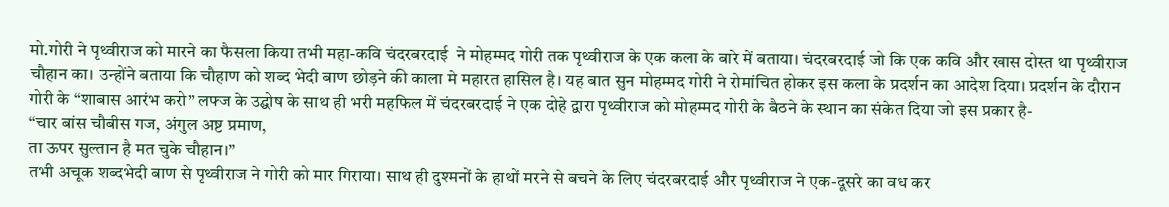मो.गोरी ने पृथ्वीराज को मारने का फैसला किया तभी महा-कवि चंदरबरदाई  ने मोहम्मद गोरी तक पृथ्वीराज के एक कला के बारे में बताया। चंदरबरदाई जो कि एक कवि और खास दोस्त था पृथ्वीराज चौहान का। उन्होंने बताया कि चौहाण को शब्द भेदी बाण छोड़ने की काला मे महारत हासिल है। यह बात सुन मोहम्मद गोरी ने रोमांचित होकर इस कला के प्रदर्शन का आदेश दिया। प्रदर्शन के दौरान गोरी के “शाबास आरंभ करो” लफ्ज के उद्घोष के साथ ही भरी महफिल में चंदरबरदाई ने एक दोहे द्वारा पृथ्वीराज को मोहम्मद गोरी के बैठने के स्थान का संकेत दिया जो इस प्रकार है-
“चार बांस चौबीस गज, अंगुल अष्ट प्रमाण,
ता ऊपर सुल्तान है मत चुके चौहान।”
तभी अचूक शब्दभेदी बाण से पृथ्वीराज ने गोरी को मार गिराया। साथ ही दुश्मनों के हाथों मरने से बचने के लिए चंदरबरदाई और पृथ्वीराज ने एक-दूसरे का वध कर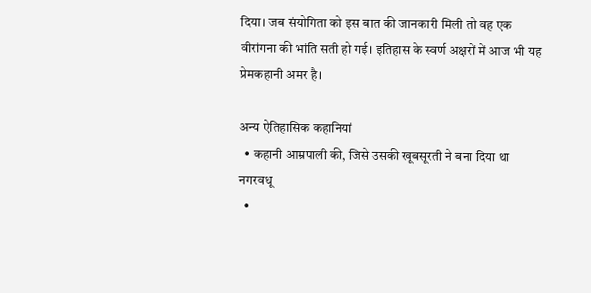दिया। जब संयोगिता को इस बात की जानकारी मिली तो वह एक वीरांगना की भांति सती हो गई। इतिहास के स्वर्ण अक्षरों में आज भी यह प्रेमकहानी अमर है।

अन्य ऐतिहासिक कहानियां
  • कहानी आम्रपाली की, जिसे उसकी खूबसूरती ने बना दिया था नगरवधू
  •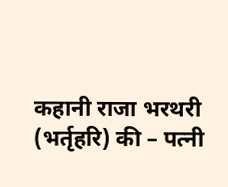कहानी राजा भरथरी (भर्तृहरि) की – पत्नी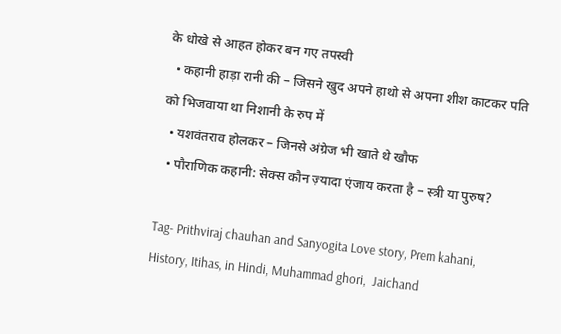के धोखे से आहत होकर बन गए तपस्वी
  • कहानी हाड़ा रानी की – जिसने खुद अपने हाथो से अपना शीश काटकर पति को भिजवाया था निशानी के रुप में
  • यशवंतराव होलकर – जिनसे अंग्रेज भी खाते थे खौफ
  • पौराणिक कहानी: सेक्स कौन ज़्यादा एंजाय करता है – स्त्री या पुरुष?

Tag- Prithviraj chauhan and Sanyogita Love story, Prem kahani, History, Itihas, in Hindi, Muhammad ghori,  Jaichand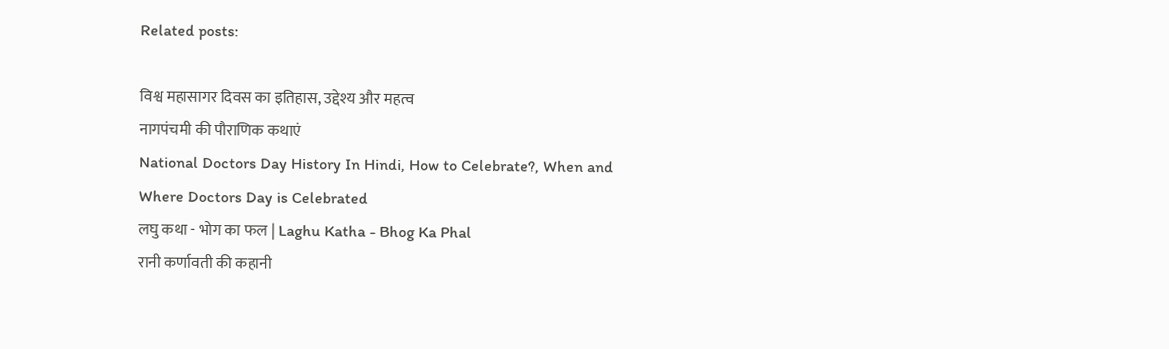Related posts:

विश्व महासागर दिवस का इतिहास, उद्देश्य और महत्व
नागपंचमी की पौराणिक कथाएं
National Doctors Day History In Hindi, How to Celebrate?, When and Where Doctors Day is Celebrated
लघु कथा - भोग का फल | Laghu Katha - Bhog Ka Phal
रानी कर्णावती की कहानी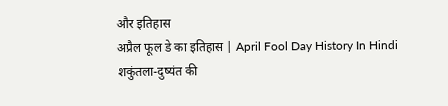और इतिहास
अप्रैल फूल डे का इतिहास | April Fool Day History In Hindi
शकुंतला-दुष्यंत की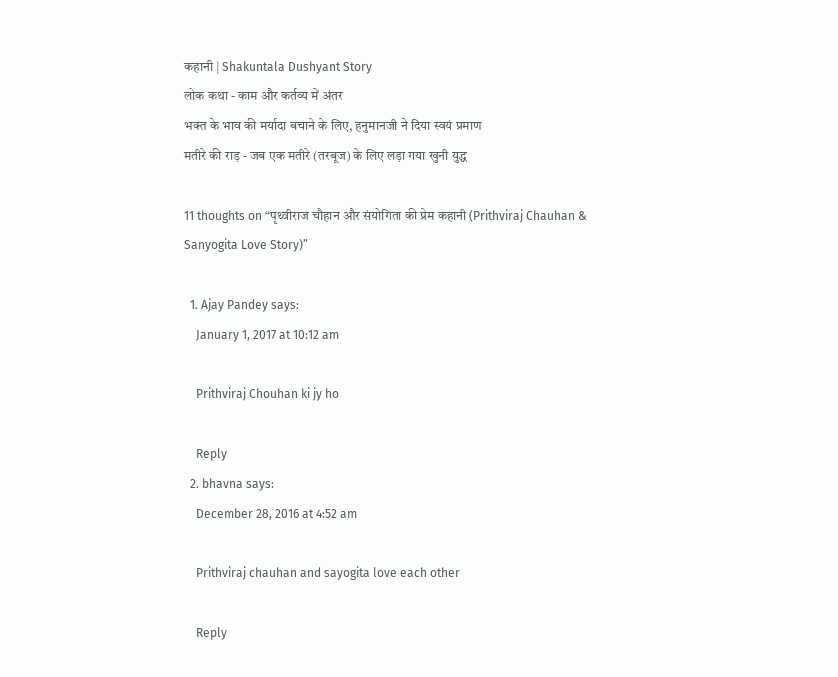कहानी | Shakuntala Dushyant Story
लोक कथा - काम और कर्तव्य में अंतर
भक्त के भाव की मर्यादा बचाने के लिए, हनुमानजी ने दिया स्वयं प्रमाण
मतीरे की राड़ - जब एक मतीरे (तरबूज) के लिए लड़ा गया खुनी युद्ध

11 thoughts on “पृथ्वीराज चौहान और संयोगिता की प्रेम कहानी (Prithviraj Chauhan & Sanyogita Love Story)”

  1. Ajay Pandey says:
    January 1, 2017 at 10:12 am

    Prithviraj Chouhan ki jy ho

    Reply
  2. bhavna says:
    December 28, 2016 at 4:52 am

    Prithviraj chauhan and sayogita love each other

    Reply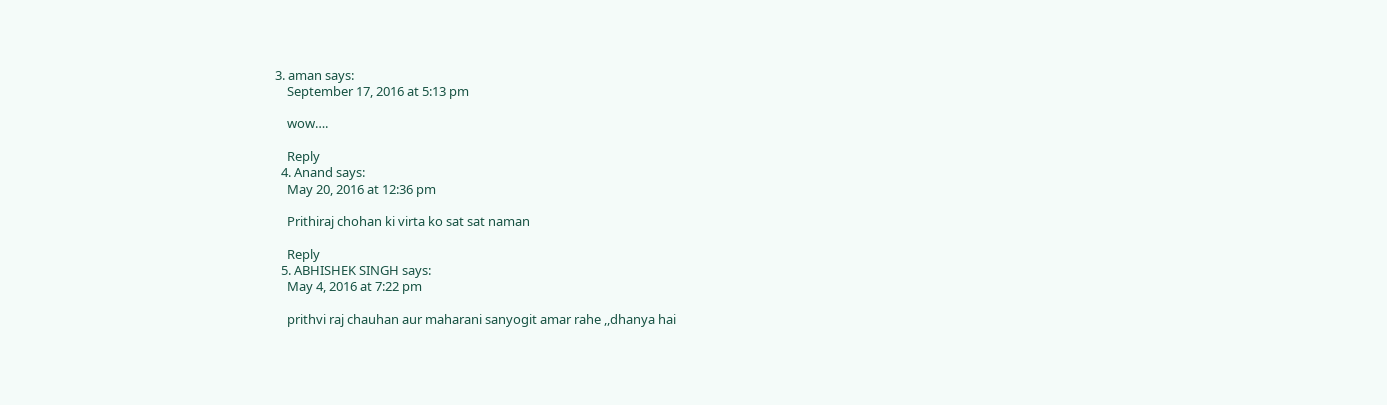3. aman says:
    September 17, 2016 at 5:13 pm

    wow….

    Reply
  4. Anand says:
    May 20, 2016 at 12:36 pm

    Prithiraj chohan ki virta ko sat sat naman

    Reply
  5. ABHISHEK SINGH says:
    May 4, 2016 at 7:22 pm

    prithvi raj chauhan aur maharani sanyogit amar rahe ,,dhanya hai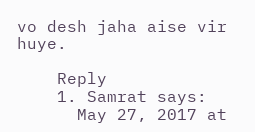vo desh jaha aise vir huye.

    Reply
    1. Samrat says:
      May 27, 2017 at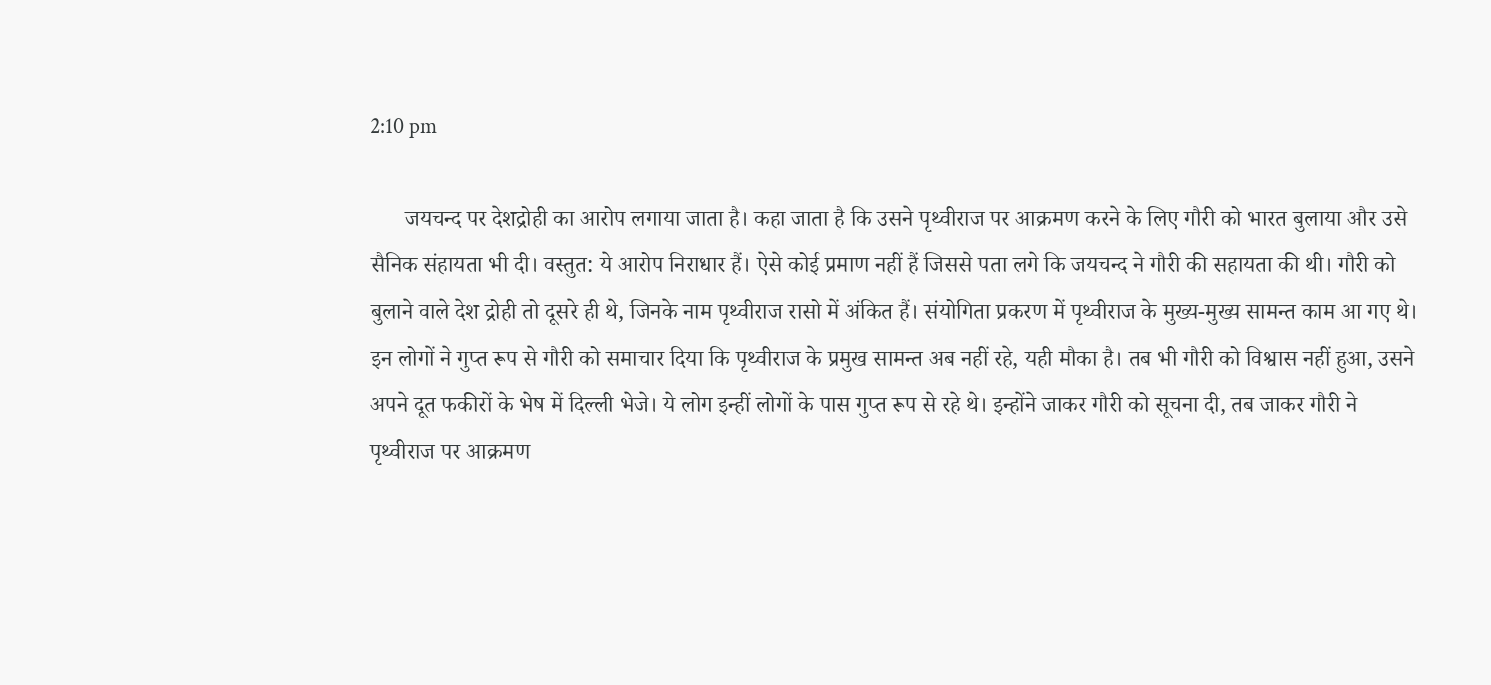2:10 pm

      जयचन्द पर देशद्रोही का आरोप लगाया जाता है। कहा जाता है कि उसने पृथ्वीराज पर आक्रमण करने के लिए गौरी को भारत बुलाया और उसे सैनिक संहायता भी दी। वस्तुत: ये आरोप निराधार हैं। ऐसे कोई प्रमाण नहीं हैं जिससे पता लगे कि जयचन्द ने गौरी की सहायता की थी। गौरी को बुलाने वाले देश द्रोही तो दूसरे ही थे, जिनके नाम पृथ्वीराज रासो में अंकित हैं। संयोगिता प्रकरण में पृथ्वीराज के मुख्य-मुख्य सामन्त काम आ गए थे। इन लोगों ने गुप्त रूप से गौरी को समाचार दिया कि पृथ्वीराज के प्रमुख सामन्त अब नहीं रहे, यही मौका है। तब भी गौरी को विश्वास नहीं हुआ, उसने अपने दूत फकीरों के भेष में दिल्ली भेजे। ये लोग इन्हीं लोगों के पास गुप्त रूप से रहे थे। इन्होंने जाकर गौरी को सूचना दी, तब जाकर गौरी ने पृथ्वीराज पर आक्रमण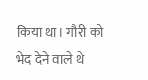किया था। गौरी को भेद देने वाले थे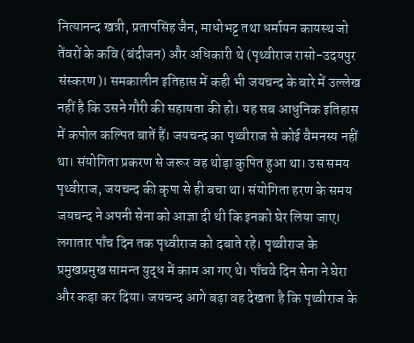नित्यानन्द खत्री, प्रतापसिंह जैन, माधोभट्ट तथा धर्मायन कायस्थ जो तेंवरों के कवि (बंदीजन) और अधिकारी थे (पृथ्वीराज रासो-उदयपुर संस्करण)। समकालीन इतिहास में कही भी जयचन्द के बारे में उल्लेख नहीं है कि उसने गौरी की सहायता की हो। यह सब आधुनिक इतिहास में कपोल कल्पित बातें हैं। जयचन्द का पृथ्वीराज से कोई वैमनस्य नहीं था। संयोगिता प्रकरण से जरूर वह थोड़ा कुपित हुआ था। उस समय पृथ्वीराज, जयचन्द की कृपा से ही बचा था। संयोगिता हरण के समय जयचन्द ने अपनी सेना को आज्ञा दी थी कि इनको घेर लिया जाए। लगातार पाँच दिन तक पृथ्वीराज को दबाते रहे। पृथ्वीराज के प्रमुखप्रमुख सामन्त युद्ध में काम आ गए थे। पाँचवे दिन सेना ने घेरा और कड़ा कर दिया। जयचन्द आगे बढ़ा वह देखता है कि पृथ्वीराज के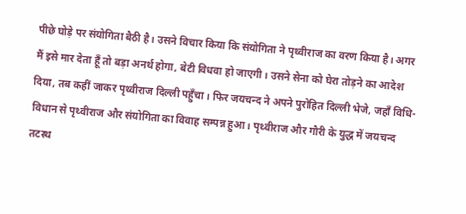पीछे घोड़े पर संयोगिता बैठी है। उसने विचार किया कि संयोगिता ने पृथ्वीराज का वरण किया है। अगर मैं इसे मार देता हूँ तो बड़ा अनर्थ होगा, बेटी विधवा हो जाएगी। उसने सेना को घेरा तोड़ने का आदेश दिया, तब कहीं जाकर पृथ्वीराज दिल्ली पहुँचा। फिर जयचन्द ने अपने पुरोहित दिल्ली भेजे, जहाँ विधि-विधान से पृथ्वीराज और संयोगिता का विवाह सम्पन्न हुआ। पृथ्वीराज और गौरी के युद्ध में जयचन्द तटस्थ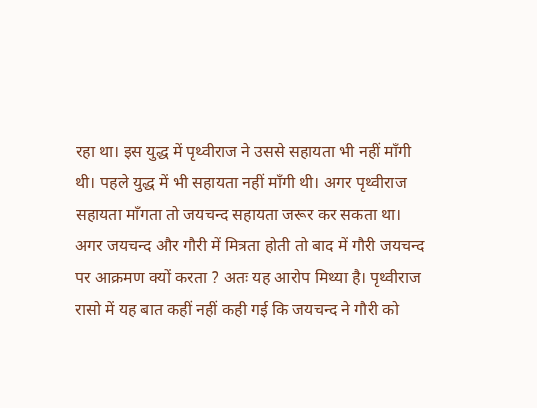रहा था। इस युद्ध में पृथ्वीराज ने उससे सहायता भी नहीं माँगी थी। पहले युद्ध में भी सहायता नहीं माँगी थी। अगर पृथ्वीराज सहायता माँगता तो जयचन्द सहायता जरूर कर सकता था। अगर जयचन्द और गौरी में मित्रता होती तो बाद में गौरी जयचन्द पर आक्रमण क्यों करता ? अतः यह आरोप मिथ्या है। पृथ्वीराज रासो में यह बात कहीं नहीं कही गई कि जयचन्द ने गौरी को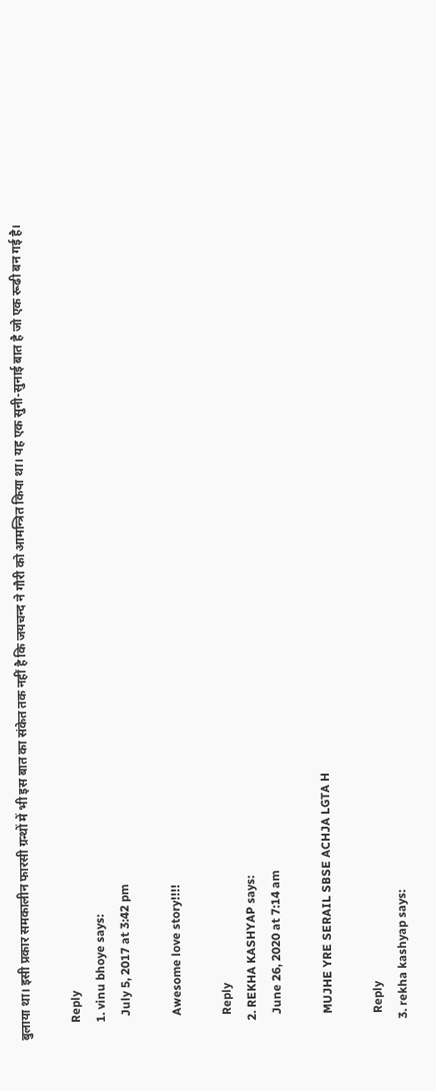बुलाया था। इसी प्रकार समकालीन फारसी ग्रन्थों में भी इस बात का संकेत तक नहीं है कि जयचन्द ने गौरी को आमन्त्रित किया था। यह एक सुनी-सुनाई बात है जो एक रूढी बन गई है।

      Reply
      1. vinu bhoye says:
        July 5, 2017 at 3:42 pm

        Awesome love story!!!!

        Reply
      2. REKHA KASHYAP says:
        June 26, 2020 at 7:14 am

        MUJHE YRE SERAIL SBSE ACHJA LGTA H

        Reply
      3. rekha kashyap says: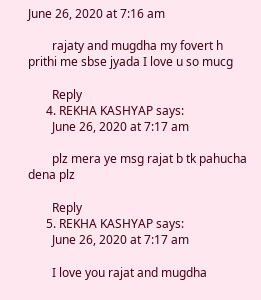June 26, 2020 at 7:16 am

        rajaty and mugdha my fovert h prithi me sbse jyada I love u so mucg

        Reply
      4. REKHA KASHYAP says:
        June 26, 2020 at 7:17 am

        plz mera ye msg rajat b tk pahucha dena plz

        Reply
      5. REKHA KASHYAP says:
        June 26, 2020 at 7:17 am

        I love you rajat and mugdha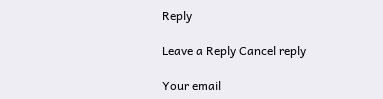Reply

Leave a Reply Cancel reply

Your email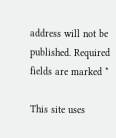address will not be published. Required fields are marked *

This site uses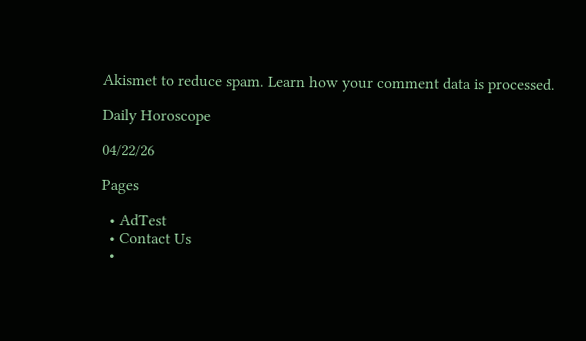Akismet to reduce spam. Learn how your comment data is processed.

Daily Horoscope

04/22/26

Pages

  • AdTest
  • Contact Us
  •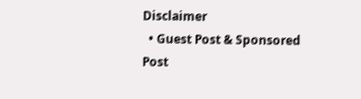Disclaimer
  • Guest Post & Sponsored Post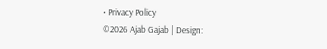• Privacy Policy
©2026 Ajab Gajab | Design: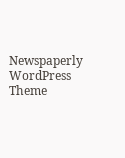Newspaperly WordPress Theme